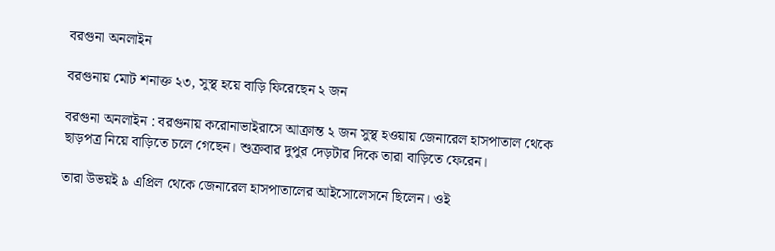বরগুনা অনলাইন

বরগুনায় মোট শনাক্ত ২৩, সুস্থ হয়ে বাড়ি ফিরেছেন ২ জন

বরগুনা অনলাইন : বরগুনায় করোনাভাইরাসে আক্রান্ত ২ জন সুস্থ হওয়ায় জেনারেল হাসপাতাল থেকে ছাড়পত্র নিয়ে বাড়িতে চলে গেছেন। শুক্রবার দুপুর দেড়টার দিকে তারা বাড়িতে ফেরেন।

তারা উভয়ই ৯ এপ্রিল থেকে জেনারেল হাসপাতালের আইসোলেসনে ছিলেন। ওই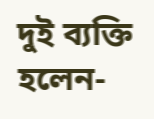দুই ব্যক্তি হলেন-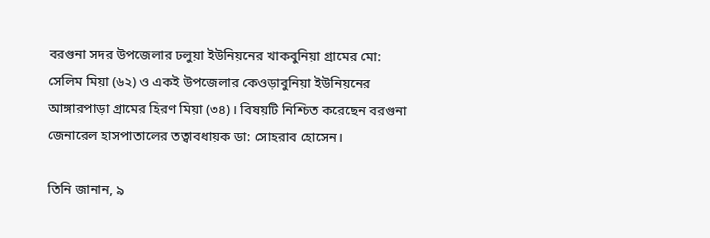বরগুনা সদর উপজেলার ঢলুয়া ইউনিয়নের খাকবুনিয়া গ্রামের মো: সেলিম মিয়া (৬২) ও একই উপজেলার কেওড়াবুনিয়া ইউনিয়নের আঙ্গারপাড়া গ্রামের হিরণ মিয়া (৩৪)। বিষয়টি নিশ্চিত করেছেন বরগুনা জেনারেল হাসপাতালের তত্বাবধায়ক ডা: সোহরাব হোসেন।

তিনি জানান, ৯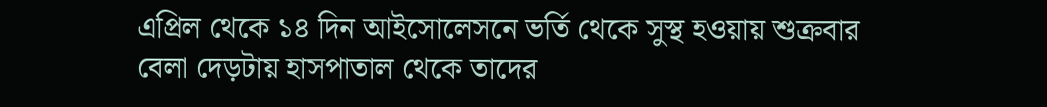এপ্রিল থেকে ১৪ দিন আইসোলেসনে ভর্তি থেকে সুস্থ হওয়ায় শুক্রবার বেলা দেড়টায় হাসপাতাল থেকে তাদের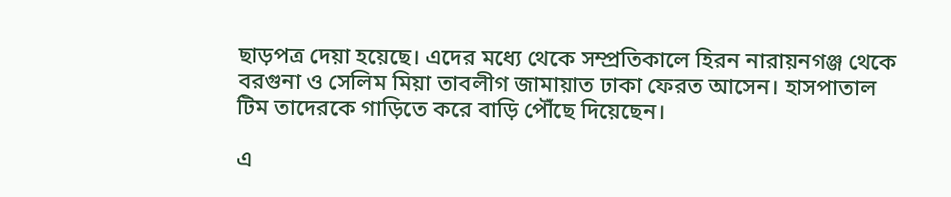ছাড়পত্র দেয়া হয়েছে। এদের মধ্যে থেকে সম্প্রতিকালে হিরন নারায়নগঞ্জ থেকে বরগুনা ও সেলিম মিয়া তাবলীগ জামায়াত ঢাকা ফেরত আসেন। হাসপাতাল টিম তাদেরকে গাড়িতে করে বাড়ি পৌঁছে দিয়েছেন।

এ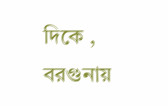দিকে , বরগুনায়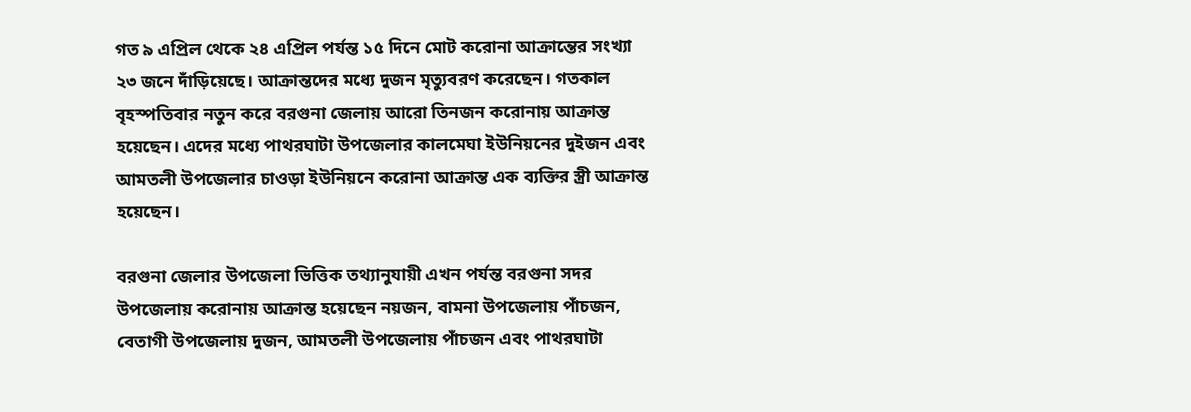গত ৯ এপ্রিল থেকে ২৪ এপ্রিল পর্যন্ত ১৫ দিনে মোট করোনা আক্রান্তের সংখ্যা ২৩ জনে দাঁড়িয়েছে। আক্রান্তদের মধ্যে দুজন মৃত্যুবরণ করেছেন। গতকাল বৃহস্পতিবার নতুন করে বরগুনা জেলায় আরো তিনজন করোনায় আক্রান্ত হয়েছেন। এদের মধ্যে পাথরঘাটা উপজেলার কালমেঘা ইউনিয়নের দুইজন এবং আমতলী উপজেলার চাওড়া ইউনিয়নে করোনা আক্রান্ত এক ব্যক্তির স্ত্রী আক্রান্ত হয়েছেন।

বরগুনা জেলার উপজেলা ভিত্তিক তথ্যানুযায়ী এখন পর্যন্ত বরগুনা সদর উপজেলায় করোনায় আক্রান্ত হয়েছেন নয়জন, বামনা উপজেলায় পাঁচজন, বেতাগী উপজেলায় দুজন, আমতলী উপজেলায় পাঁচজন এবং পাথরঘাটা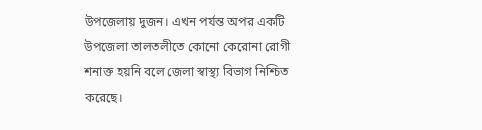উপজেলায় দুজন। এখন পর্যন্ত অপর একটি উপজেলা তালতলীতে কোনো কেরোনা রোগী শনাক্ত হয়নি বলে জেলা স্বাস্থ্য বিভাগ নিশ্চিত করেছে।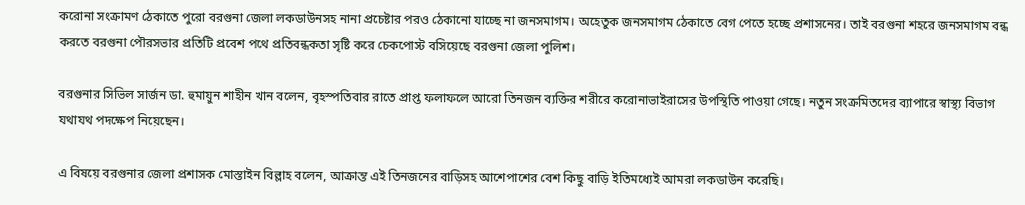করোনা সংক্রামণ ঠেকাতে পুরো বরগুনা জেলা লকডাউনসহ নানা প্রচেষ্টার পরও ঠেকানো যাচ্ছে না জনসমাগম। অহেতুক জনসমাগম ঠেকাতে বেগ পেতে হচ্ছে প্রশাসনের। তাই বরগুনা শহরে জনসমাগম বন্ধ করতে বরগুনা পৌরসভার প্রতিটি প্রবেশ পথে প্রতিবন্ধকতা সৃষ্টি করে চেকপোস্ট বসিয়েছে বরগুনা জেলা পুলিশ।

বরগুনার সিভিল সার্জন ডা. হুমায়ুন শাহীন খান বলেন, বৃহস্পতিবার রাতে প্রাপ্ত ফলাফলে আরো তিনজন ব্যক্তির শরীরে করোনাভাইরাসের উপস্থিতি পাওয়া গেছে। নতুন সংক্রমিতদের ব্যাপারে স্বাস্থ্য বিভাগ যথাযথ পদক্ষেপ নিয়েছেন।

এ বিষয়ে বরগুনার জেলা প্রশাসক মোস্তাইন বিল্লাহ বলেন, আক্রান্ত এই তিনজনের বাড়িসহ আশেপাশের বেশ কিছু বাড়ি ইতিমধ্যেই আমরা লকডাউন করেছি।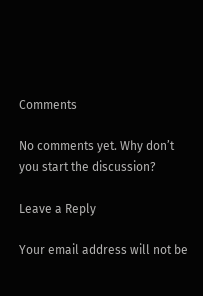Comments

No comments yet. Why don’t you start the discussion?

Leave a Reply

Your email address will not be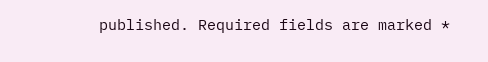published. Required fields are marked *